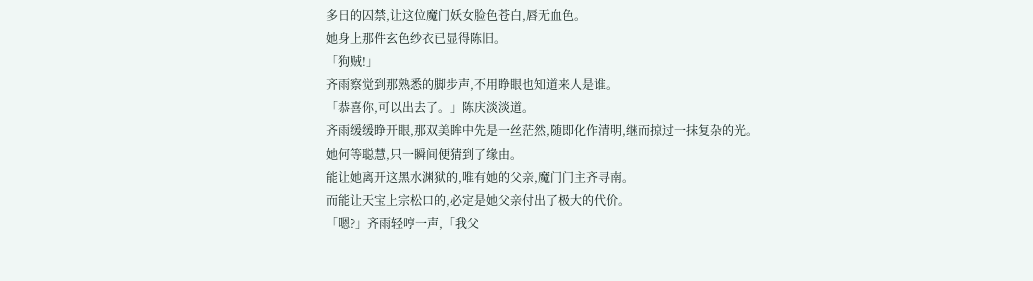多日的囚禁,让这位魔门妖女脸色苍白,唇无血色。
她身上那件玄色纱衣已显得陈旧。
「狗贼!」
齐雨察觉到那熟悉的脚步声,不用睁眼也知道来人是谁。
「恭喜你,可以出去了。」陈庆淡淡道。
齐雨缓缓睁开眼,那双美眸中先是一丝茫然,随即化作清明,继而掠过一抹复杂的光。
她何等聪慧,只一瞬间便猜到了缘由。
能让她离开这黑水渊狱的,唯有她的父亲,魔门门主齐寻南。
而能让天宝上宗松口的,必定是她父亲付出了极大的代价。
「嗯?」齐雨轻哼一声,「我父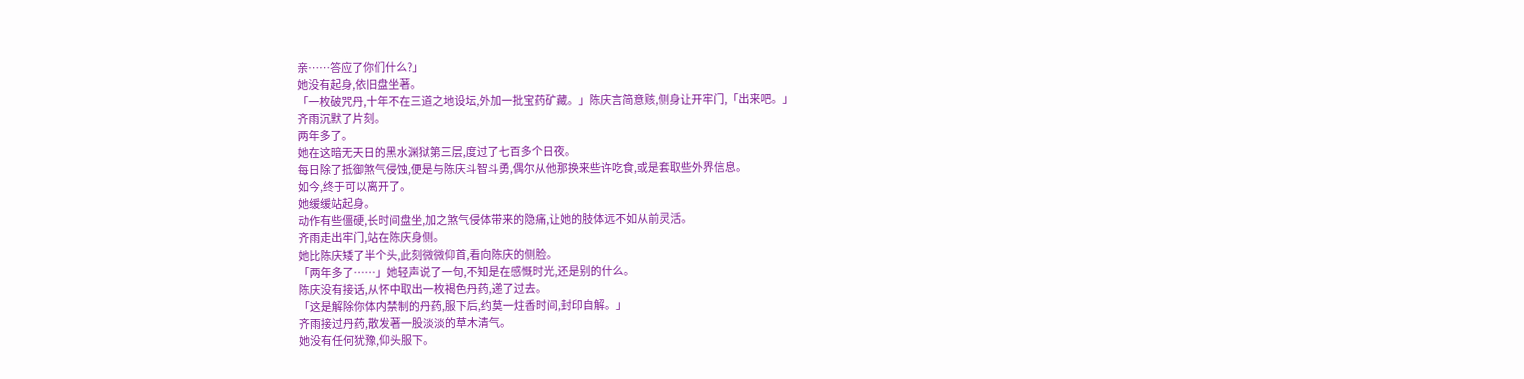亲……答应了你们什么?」
她没有起身,依旧盘坐著。
「一枚破咒丹,十年不在三道之地设坛,外加一批宝药矿藏。」陈庆言简意赅,侧身让开牢门,「出来吧。」
齐雨沉默了片刻。
两年多了。
她在这暗无天日的黑水渊狱第三层,度过了七百多个日夜。
每日除了抵御煞气侵蚀,便是与陈庆斗智斗勇,偶尔从他那换来些许吃食,或是套取些外界信息。
如今,终于可以离开了。
她缓缓站起身。
动作有些僵硬,长时间盘坐,加之煞气侵体带来的隐痛,让她的肢体远不如从前灵活。
齐雨走出牢门,站在陈庆身侧。
她比陈庆矮了半个头,此刻微微仰首,看向陈庆的侧脸。
「两年多了……」她轻声说了一句,不知是在感慨时光,还是别的什么。
陈庆没有接话,从怀中取出一枚褐色丹药,递了过去。
「这是解除你体内禁制的丹药,服下后,约莫一炷香时间,封印自解。」
齐雨接过丹药,散发著一股淡淡的草木清气。
她没有任何犹豫,仰头服下。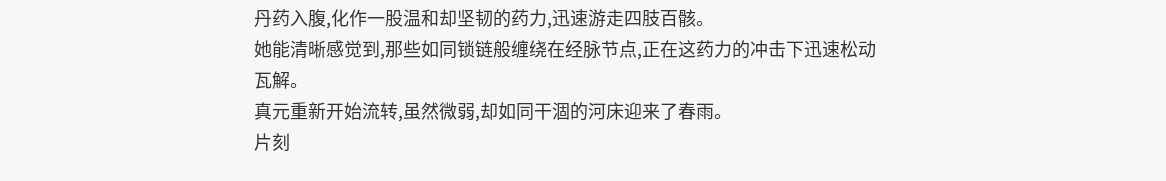丹药入腹,化作一股温和却坚韧的药力,迅速游走四肢百骸。
她能清晰感觉到,那些如同锁链般缠绕在经脉节点,正在这药力的冲击下迅速松动瓦解。
真元重新开始流转,虽然微弱,却如同干涸的河床迎来了春雨。
片刻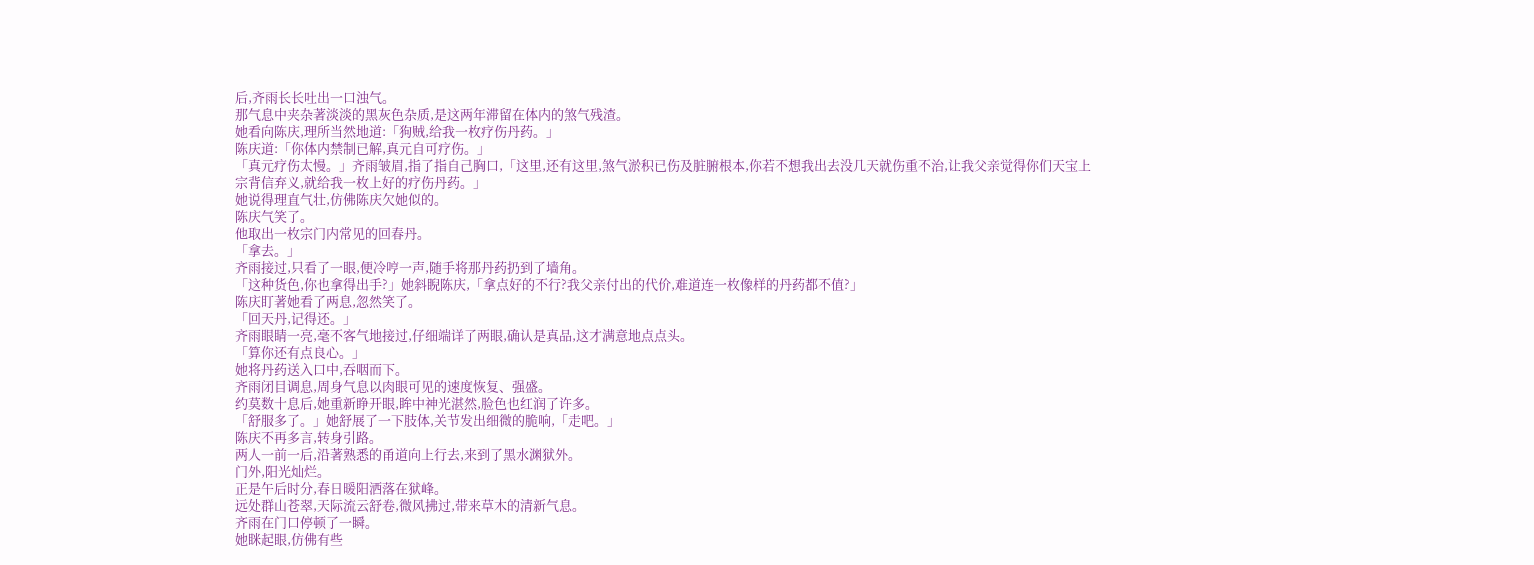后,齐雨长长吐出一口浊气。
那气息中夹杂著淡淡的黑灰色杂质,是这两年滞留在体内的煞气残渣。
她看向陈庆,理所当然地道:「狗贼,给我一枚疗伤丹药。」
陈庆道:「你体内禁制已解,真元自可疗伤。」
「真元疗伤太慢。」齐雨皱眉,指了指自己胸口,「这里,还有这里,煞气淤积已伤及脏腑根本,你若不想我出去没几天就伤重不治,让我父亲觉得你们天宝上宗背信弃义,就给我一枚上好的疗伤丹药。」
她说得理直气壮,仿佛陈庆欠她似的。
陈庆气笑了。
他取出一枚宗门内常见的回春丹。
「拿去。」
齐雨接过,只看了一眼,便冷哼一声,随手将那丹药扔到了墙角。
「这种货色,你也拿得出手?」她斜睨陈庆,「拿点好的不行?我父亲付出的代价,难道连一枚像样的丹药都不值?」
陈庆盯著她看了两息,忽然笑了。
「回天丹,记得还。」
齐雨眼睛一亮,毫不客气地接过,仔细端详了两眼,确认是真品,这才满意地点点头。
「算你还有点良心。」
她将丹药送入口中,吞咽而下。
齐雨闭目调息,周身气息以肉眼可见的速度恢复、强盛。
约莫数十息后,她重新睁开眼,眸中神光湛然,脸色也红润了许多。
「舒服多了。」她舒展了一下肢体,关节发出细微的脆响,「走吧。」
陈庆不再多言,转身引路。
两人一前一后,沿著熟悉的甬道向上行去,来到了黑水渊狱外。
门外,阳光灿烂。
正是午后时分,春日暖阳洒落在狱峰。
远处群山苍翠,天际流云舒卷,微风拂过,带来草木的清新气息。
齐雨在门口停顿了一瞬。
她眯起眼,仿佛有些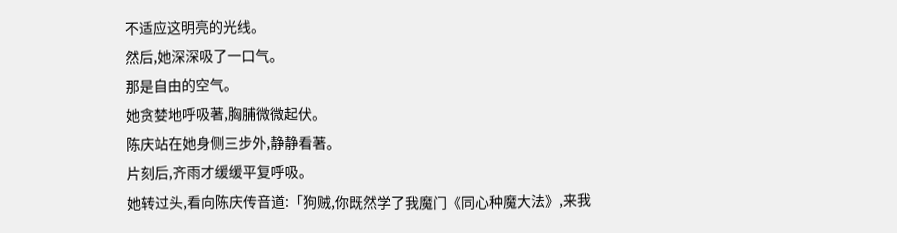不适应这明亮的光线。
然后,她深深吸了一口气。
那是自由的空气。
她贪婪地呼吸著,胸脯微微起伏。
陈庆站在她身侧三步外,静静看著。
片刻后,齐雨才缓缓平复呼吸。
她转过头,看向陈庆传音道:「狗贼,你既然学了我魔门《同心种魔大法》,来我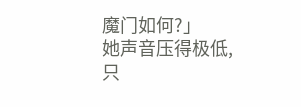魔门如何?」
她声音压得极低,只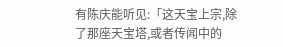有陈庆能听见:「这天宝上宗,除了那座天宝塔,或者传闻中的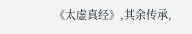《太虚真经》,其余传承,